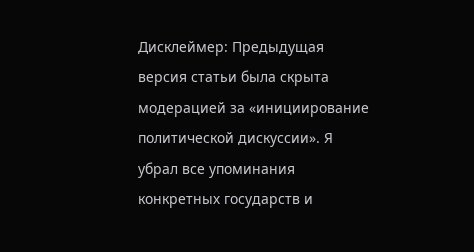Дисклеймер: Предыдущая версия статьи была скрыта модерацией за «инициирование политической дискуссии». Я убрал все упоминания конкретных государств и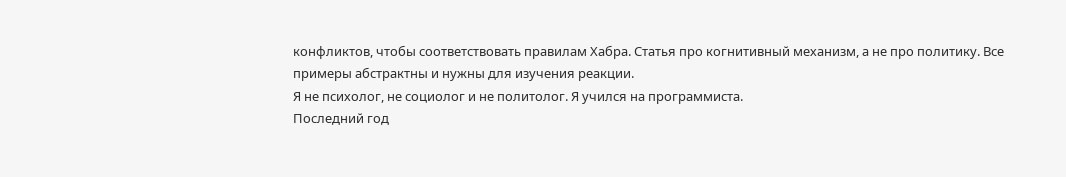конфликтов, чтобы соответствовать правилам Хабра. Статья про когнитивный механизм, а не про политику. Все примеры абстрактны и нужны для изучения реакции.
Я не психолог, не социолог и не политолог. Я учился на программиста.
Последний год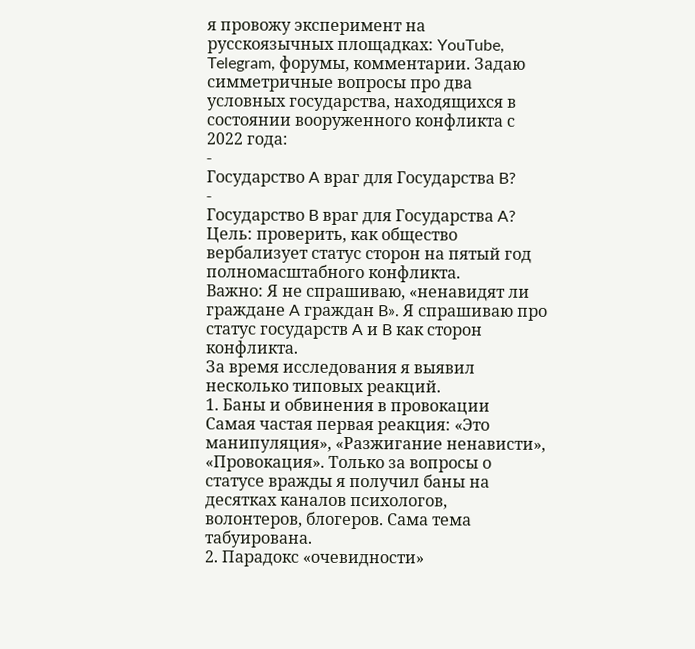я провожу эксперимент на русскоязычных площадках: YouTube, Telegram, форумы, комментарии. Задаю симметричные вопросы про два условных государства, находящихся в состоянии вооруженного конфликта с 2022 года:
-
Государство A враг для Государства B?
-
Государство B враг для Государства A?
Цель: проверить, как общество вербализует статус сторон на пятый год полномасштабного конфликта.
Важно: Я не спрашиваю, «ненавидят ли граждане A граждан B». Я спрашиваю про статус государств A и B как сторон конфликта.
За время исследования я выявил несколько типовых реакций.
1. Баны и обвинения в провокации
Самая частая первая реакция: «Это манипуляция», «Разжигание ненависти», «Провокация». Только за вопросы о статусе вражды я получил баны на десятках каналов психологов, волонтеров, блогеров. Сама тема табуирована.
2. Парадокс «очевидности»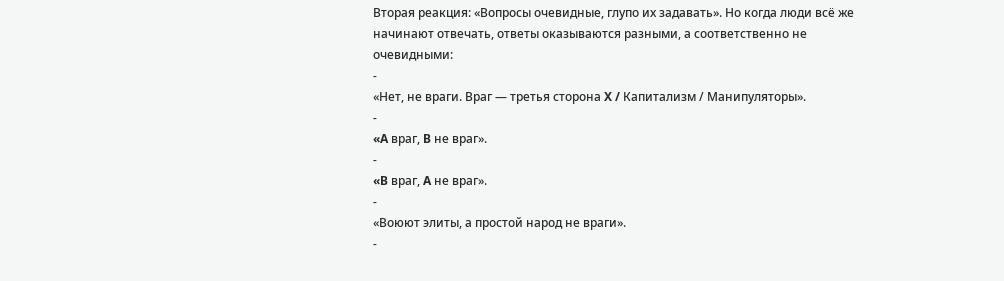Вторая реакция: «Вопросы очевидные, глупо их задавать». Но когда люди всё же начинают отвечать, ответы оказываются разными, а соответственно не очевидными:
-
«Нет, не враги. Враг — третья сторона X / Капитализм / Манипуляторы».
-
«A враг, B не враг».
-
«B враг, A не враг».
-
«Воюют элиты, а простой народ не враги».
-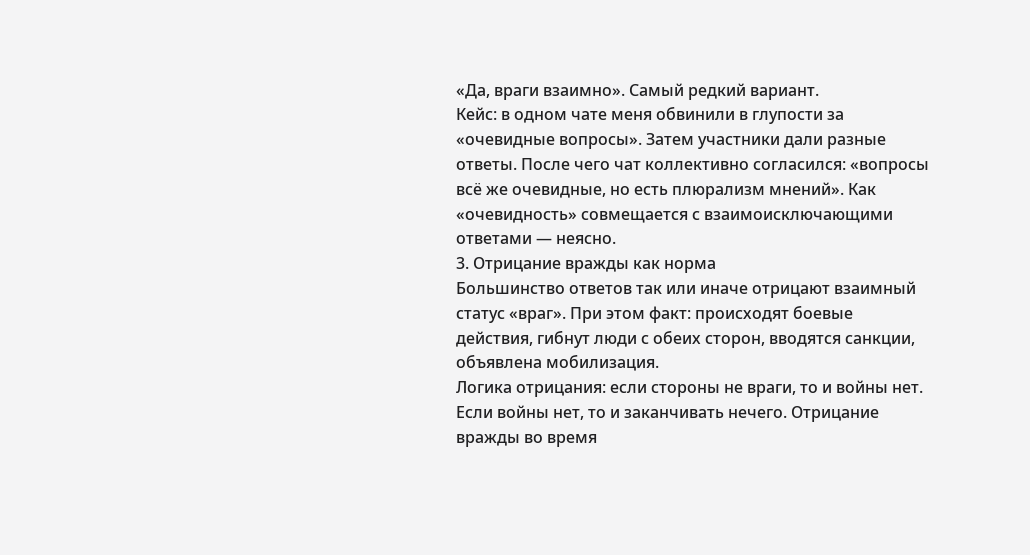«Да, враги взаимно». Самый редкий вариант.
Кейс: в одном чате меня обвинили в глупости за «очевидные вопросы». Затем участники дали разные ответы. После чего чат коллективно согласился: «вопросы всё же очевидные, но есть плюрализм мнений». Как «очевидность» совмещается с взаимоисключающими ответами — неясно.
3. Отрицание вражды как норма
Большинство ответов так или иначе отрицают взаимный статус «враг». При этом факт: происходят боевые действия, гибнут люди с обеих сторон, вводятся санкции, объявлена мобилизация.
Логика отрицания: если стороны не враги, то и войны нет. Если войны нет, то и заканчивать нечего. Отрицание вражды во время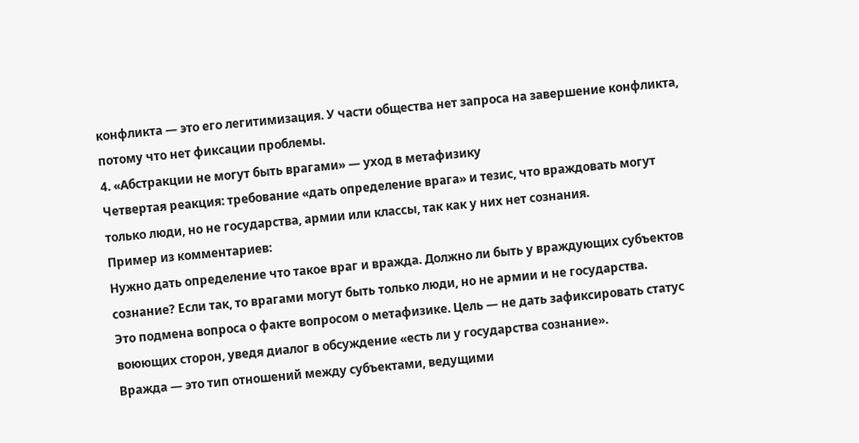конфликта — это его легитимизация. У части общества нет запроса на завершение конфликта, потому что нет фиксации проблемы.
4. «Абстракции не могут быть врагами» — уход в метафизику
Четвертая реакция: требование «дать определение врага» и тезис, что враждовать могут только люди, но не государства, армии или классы, так как у них нет сознания.
Пример из комментариев:
Нужно дать определение что такое враг и вражда. Должно ли быть у враждующих субъектов сознание? Если так, то врагами могут быть только люди, но не армии и не государства.
Это подмена вопроса о факте вопросом о метафизике. Цель — не дать зафиксировать статус воюющих сторон, уведя диалог в обсуждение «есть ли у государства сознание».
Вражда — это тип отношений между субъектами, ведущими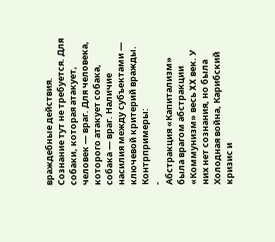враждебные действия. Сознание тут не требуется. Для собаки, которая атакует, человек — враг. Для человека, которого атакует собака, собака — враг. Наличие насилия между субъектами — ключевой критерий вражды.
Контрпримеры:
-
Абстракция «Капитализм» была врагом абстракции «Коммунизм» весь XX век. У них нет сознания, но была Холодная война, Карибский кризис и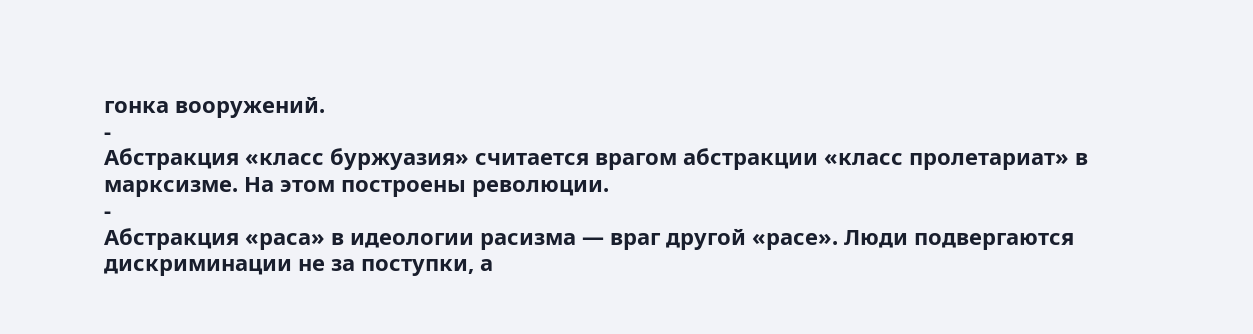гонка вооружений.
-
Абстракция «класс буржуазия» считается врагом абстракции «класс пролетариат» в марксизме. На этом построены революции.
-
Абстракция «раса» в идеологии расизма — враг другой «расе». Люди подвергаются дискриминации не за поступки, а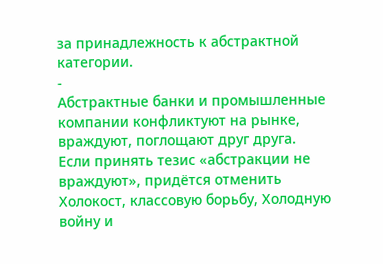за принадлежность к абстрактной категории.
-
Абстрактные банки и промышленные компании конфликтуют на рынке, враждуют, поглощают друг друга.
Если принять тезис «абстракции не враждуют», придётся отменить Холокост, классовую борьбу, Холодную войну и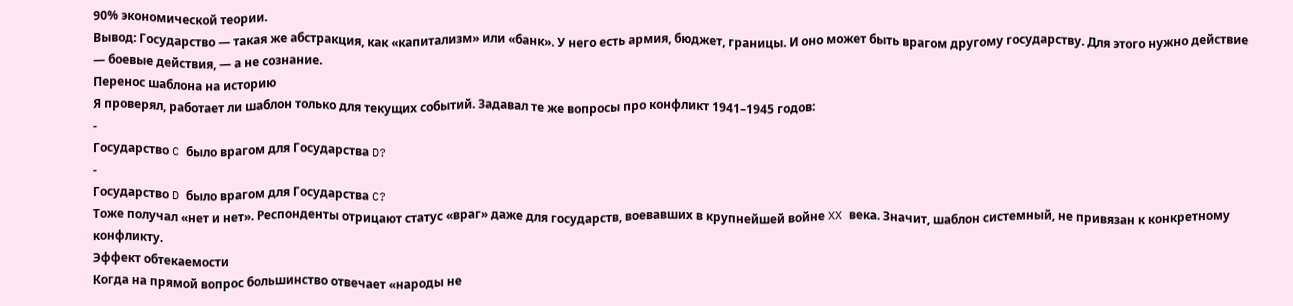90% экономической теории.
Вывод: Государство — такая же абстракция, как «капитализм» или «банк». У него есть армия, бюджет, границы. И оно может быть врагом другому государству. Для этого нужно действие — боевые действия, — а не сознание.
Перенос шаблона на историю
Я проверял, работает ли шаблон только для текущих событий. Задавал те же вопросы про конфликт 1941–1945 годов:
-
Государство C было врагом для Государства D?
-
Государство D было врагом для Государства C?
Тоже получал «нет и нет». Респонденты отрицают статус «враг» даже для государств, воевавших в крупнейшей войне XX века. Значит, шаблон системный, не привязан к конкретному конфликту.
Эффект обтекаемости
Когда на прямой вопрос большинство отвечает «народы не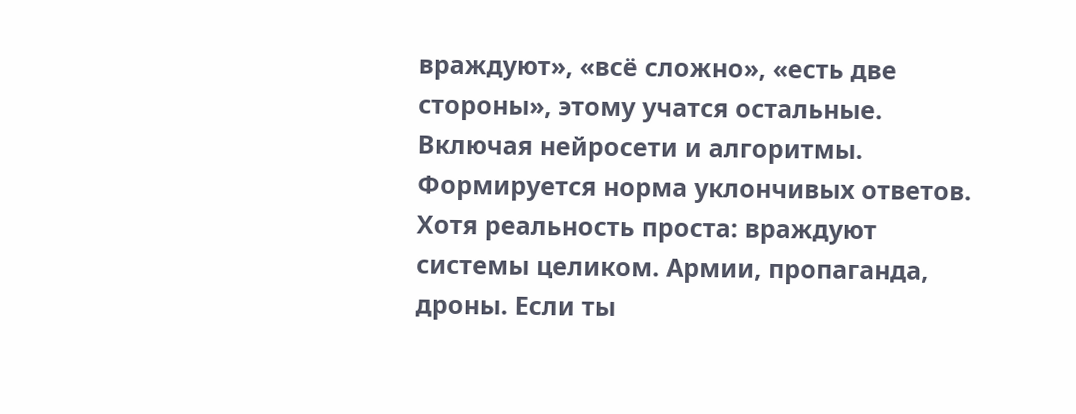враждуют», «всё сложно», «есть две стороны», этому учатся остальные. Включая нейросети и алгоритмы. Формируется норма уклончивых ответов.
Хотя реальность проста: враждуют системы целиком. Армии, пропаганда, дроны. Если ты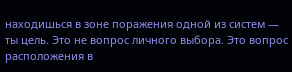находишься в зоне поражения одной из систем — ты цель. Это не вопрос личного выбора. Это вопрос расположения в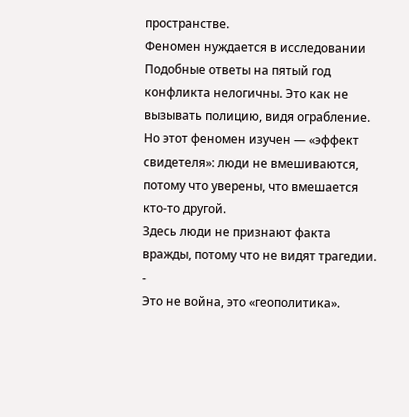пространстве.
Феномен нуждается в исследовании
Подобные ответы на пятый год конфликта нелогичны. Это как не вызывать полицию, видя ограбление. Но этот феномен изучен — «эффект свидетеля»: люди не вмешиваются, потому что уверены, что вмешается кто-то другой.
Здесь люди не признают факта вражды, потому что не видят трагедии.
-
Это не война, это «геополитика».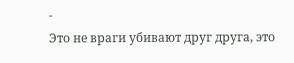-
Это не враги убивают друг друга, это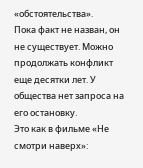«обстоятельства».
Пока факт не назван, он не существует. Можно продолжать конфликт еще десятки лет. У общества нет запроса на его остановку.
Это как в фильме «Не смотри наверх»: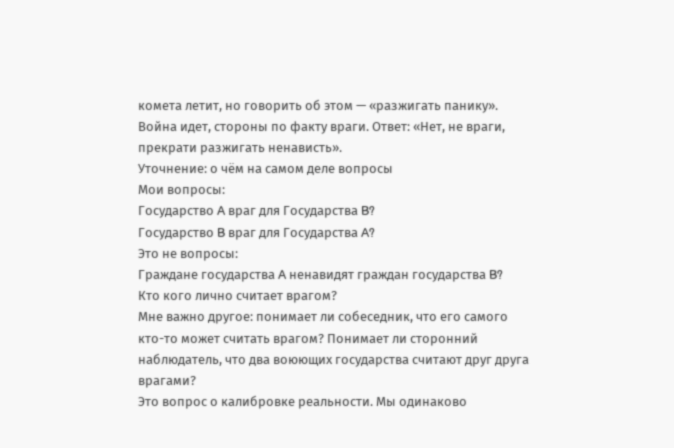комета летит, но говорить об этом — «разжигать панику». Война идет, стороны по факту враги. Ответ: «Нет, не враги, прекрати разжигать ненависть».
Уточнение: о чём на самом деле вопросы
Мои вопросы:
Государство A враг для Государства B?
Государство B враг для Государства A?
Это не вопросы:
Граждане государства A ненавидят граждан государства B?
Кто кого лично считает врагом?
Мне важно другое: понимает ли собеседник, что его самого кто-то может считать врагом? Понимает ли сторонний наблюдатель, что два воюющих государства считают друг друга врагами?
Это вопрос о калибровке реальности. Мы одинаково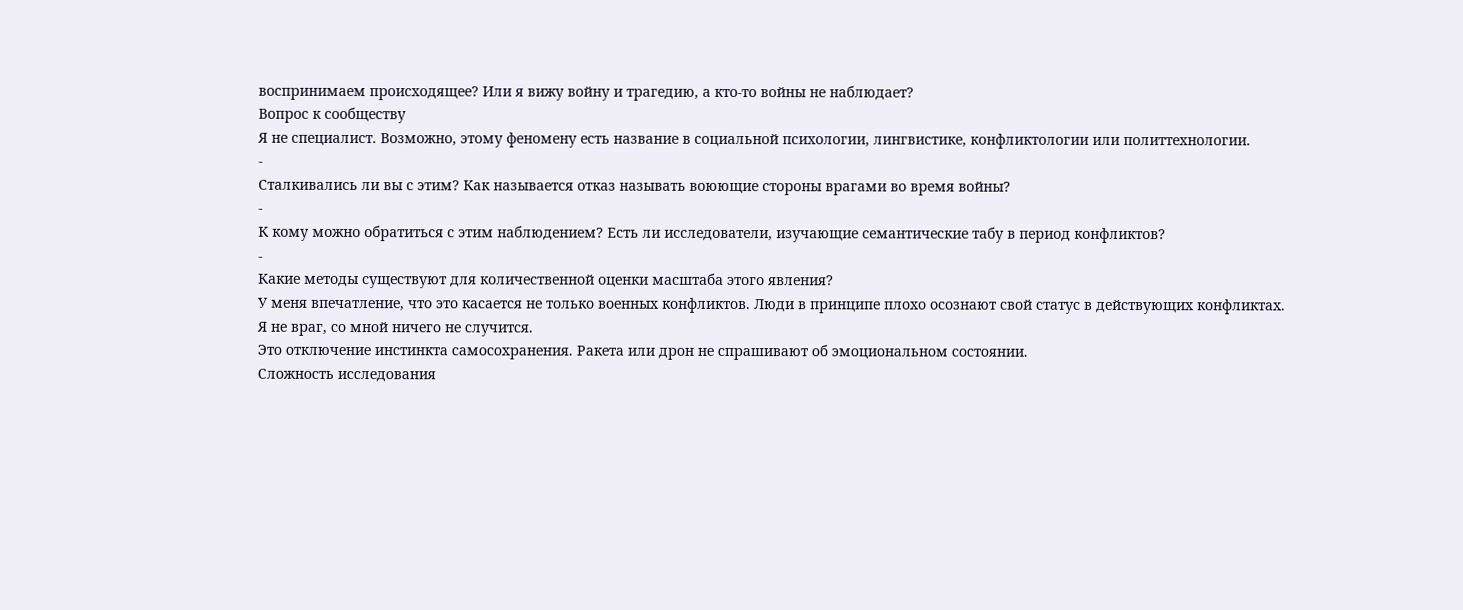воспринимаем происходящее? Или я вижу войну и трагедию, а кто-то войны не наблюдает?
Вопрос к сообществу
Я не специалист. Возможно, этому феномену есть название в социальной психологии, лингвистике, конфликтологии или политтехнологии.
-
Сталкивались ли вы с этим? Как называется отказ называть воюющие стороны врагами во время войны?
-
К кому можно обратиться с этим наблюдением? Есть ли исследователи, изучающие семантические табу в период конфликтов?
-
Какие методы существуют для количественной оценки масштаба этого явления?
У меня впечатление, что это касается не только военных конфликтов. Люди в принципе плохо осознают свой статус в действующих конфликтах.
Я не враг, со мной ничего не случится.
Это отключение инстинкта самосохранения. Ракета или дрон не спрашивают об эмоциональном состоянии.
Сложность исследования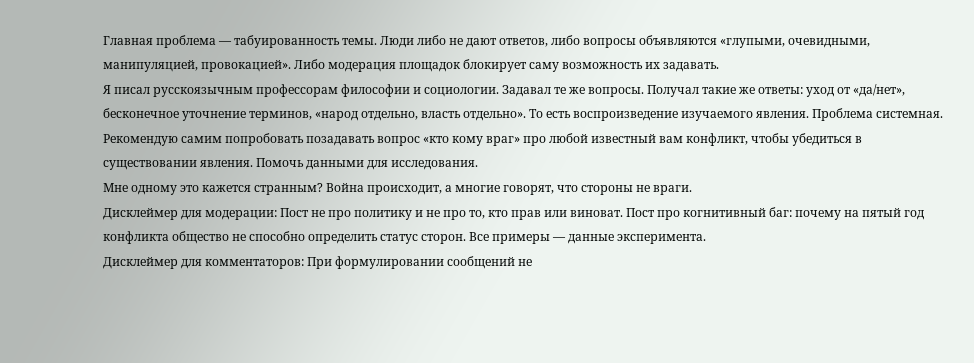Главная проблема — табуированность темы. Люди либо не дают ответов, либо вопросы объявляются «глупыми, очевидными, манипуляцией, провокацией». Либо модерация площадок блокирует саму возможность их задавать.
Я писал русскоязычным профессорам философии и социологии. Задавал те же вопросы. Получал такие же ответы: уход от «да/нет», бесконечное уточнение терминов, «народ отдельно, власть отдельно». То есть воспроизведение изучаемого явления. Проблема системная.
Рекомендую самим попробовать позадавать вопрос «кто кому враг» про любой известный вам конфликт, чтобы убедиться в существовании явления. Помочь данными для исследования.
Мне одному это кажется странным? Война происходит, а многие говорят, что стороны не враги.
Дисклеймер для модерации: Пост не про политику и не про то, кто прав или виноват. Пост про когнитивный баг: почему на пятый год конфликта общество не способно определить статус сторон. Все примеры — данные эксперимента.
Дисклеймер для комментаторов: При формулировании сообщений не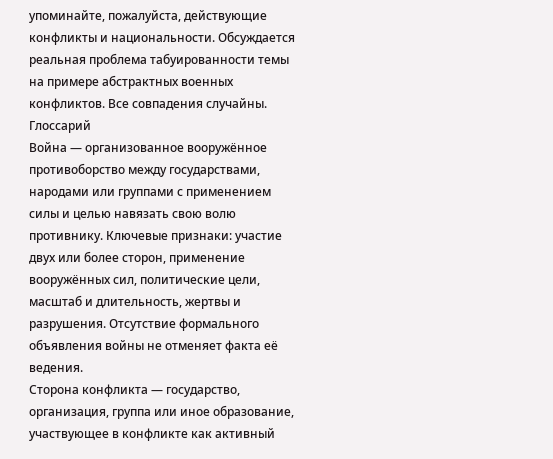упоминайте, пожалуйста, действующие конфликты и национальности. Обсуждается реальная проблема табуированности темы на примере абстрактных военных конфликтов. Все совпадения случайны.
Глоссарий
Война — организованное вооружённое противоборство между государствами, народами или группами с применением силы и целью навязать свою волю противнику. Ключевые признаки: участие двух или более сторон, применение вооружённых сил, политические цели, масштаб и длительность, жертвы и разрушения. Отсутствие формального объявления войны не отменяет факта её ведения.
Сторона конфликта — государство, организация, группа или иное образование, участвующее в конфликте как активный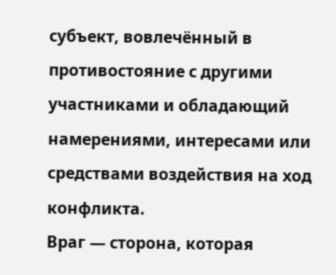субъект, вовлечённый в противостояние с другими участниками и обладающий намерениями, интересами или средствами воздействия на ход конфликта.
Враг — сторона, которая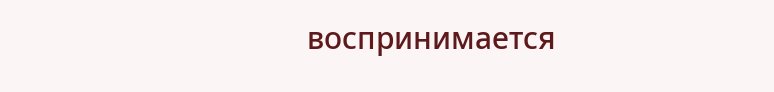воспринимается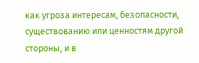как угроза интересам, безопасности, существованию или ценностям другой стороны, и в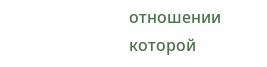отношении которой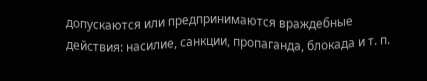допускаются или предпринимаются враждебные действия: насилие, санкции, пропаганда, блокада и т. п.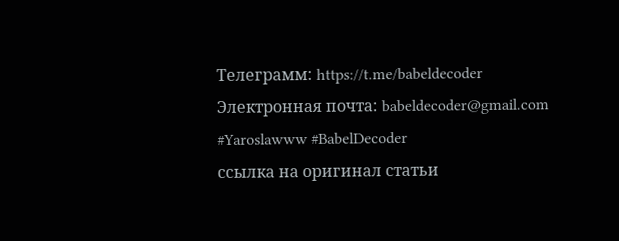Телеграмм: https://t.me/babeldecoder
Электронная почта: babeldecoder@gmail.com
#Yaroslawww #BabelDecoder
ссылка на оригинал статьи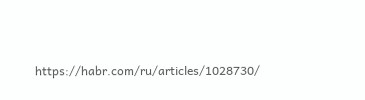https://habr.com/ru/articles/1028730/